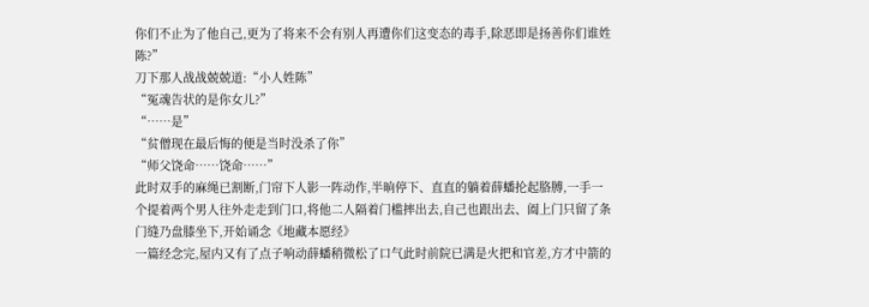你们不止为了他自己,更为了将来不会有别人再遭你们这变态的毒手,除恶即是扬善你们谁姓陈?”
刀下那人战战兢兢道:“小人姓陈”
“冤魂告状的是你女儿?”
“……是”
“贫僧现在最后悔的便是当时没杀了你”
“师父饶命……饶命……”
此时双手的麻绳已割断,门帘下人影一阵动作,半晌停下、直直的躺着薛蟠抡起胳膊,一手一个提着两个男人往外走走到门口,将他二人隔着门槛摔出去,自己也跟出去、阖上门只留了条门缝乃盘膝坐下,开始诵念《地藏本愿经》
一篇经念完,屋内又有了点子响动薛蟠稍微松了口气此时前院已满是火把和官差,方才中箭的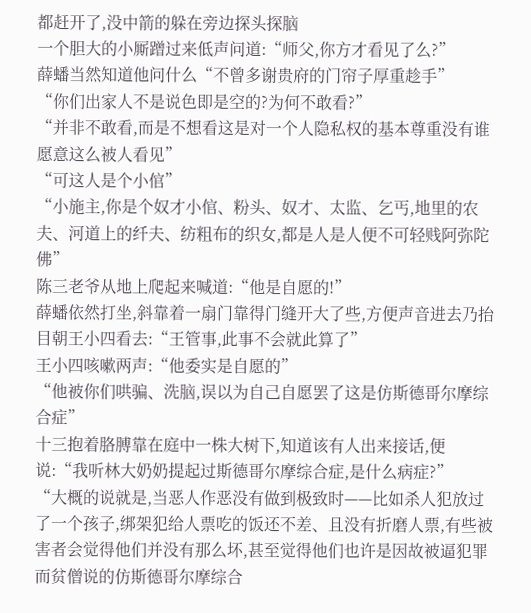都赶开了,没中箭的躲在旁边探头探脑
一个胆大的小厮蹭过来低声问道:“师父,你方才看见了么?”
薛蟠当然知道他问什么“不曾多谢贵府的门帘子厚重趁手”
“你们出家人不是说色即是空的?为何不敢看?”
“并非不敢看,而是不想看这是对一个人隐私权的基本尊重没有谁愿意这么被人看见”
“可这人是个小倌”
“小施主,你是个奴才小倌、粉头、奴才、太监、乞丐,地里的农夫、河道上的纤夫、纺粗布的织女,都是人是人便不可轻贱阿弥陀佛”
陈三老爷从地上爬起来喊道:“他是自愿的!”
薛蟠依然打坐,斜靠着一扇门靠得门缝开大了些,方便声音进去乃抬目朝王小四看去:“王管事,此事不会就此算了”
王小四咳嗽两声:“他委实是自愿的”
“他被你们哄骗、洗脑,误以为自己自愿罢了这是仿斯德哥尔摩综合症”
十三抱着胳膊靠在庭中一株大树下,知道该有人出来接话,便说:“我听林大奶奶提起过斯德哥尔摩综合症,是什么病症?”
“大概的说就是,当恶人作恶没有做到极致时——比如杀人犯放过了一个孩子,绑架犯给人票吃的饭还不差、且没有折磨人票,有些被害者会觉得他们并没有那么坏,甚至觉得他们也许是因故被逼犯罪而贫僧说的仿斯德哥尔摩综合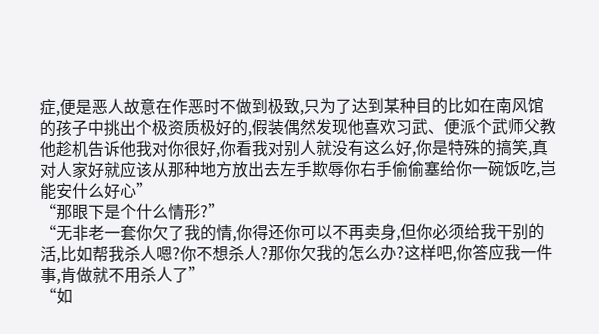症,便是恶人故意在作恶时不做到极致,只为了达到某种目的比如在南风馆的孩子中挑出个极资质极好的,假装偶然发现他喜欢习武、便派个武师父教他趁机告诉他我对你很好,你看我对别人就没有这么好,你是特殊的搞笑,真对人家好就应该从那种地方放出去左手欺辱你右手偷偷塞给你一碗饭吃,岂能安什么好心”
“那眼下是个什么情形?”
“无非老一套你欠了我的情,你得还你可以不再卖身,但你必须给我干别的活,比如帮我杀人嗯?你不想杀人?那你欠我的怎么办?这样吧,你答应我一件事,肯做就不用杀人了”
“如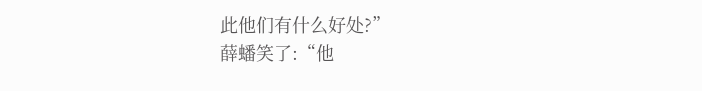此他们有什么好处?”
薛蟠笑了:“他